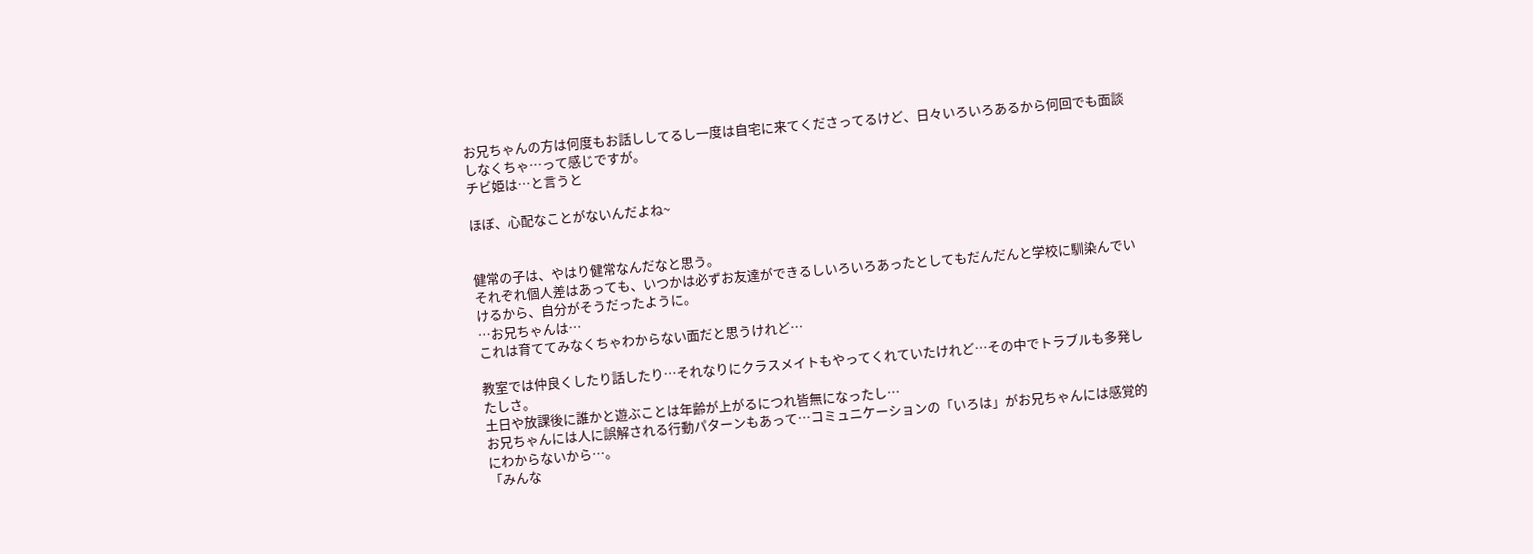お兄ちゃんの方は何度もお話ししてるし一度は自宅に来てくださってるけど、日々いろいろあるから何回でも面談しなくちゃ…って感じですが。
チビ姫は…と言うと

ほぼ、心配なことがないんだよね~


健常の子は、やはり健常なんだなと思う。
それぞれ個人差はあっても、いつかは必ずお友達ができるしいろいろあったとしてもだんだんと学校に馴染んでいけるから、自分がそうだったように。
…お兄ちゃんは…
これは育ててみなくちゃわからない面だと思うけれど…

教室では仲良くしたり話したり…それなりにクラスメイトもやってくれていたけれど…その中でトラブルも多発したしさ。
土日や放課後に誰かと遊ぶことは年齢が上がるにつれ皆無になったし…
お兄ちゃんには人に誤解される行動パターンもあって…コミュニケーションの「いろは」がお兄ちゃんには感覚的にわからないから…。
「みんな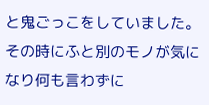と鬼ごっこをしていました。その時にふと別のモノが気になり何も言わずに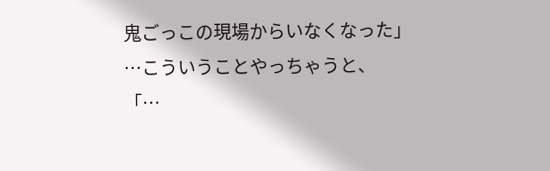鬼ごっこの現場からいなくなった」
…こういうことやっちゃうと、
「…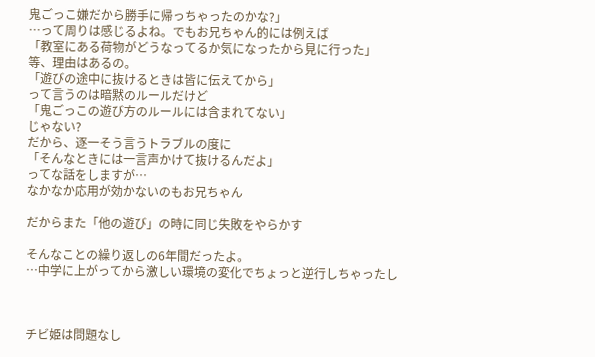鬼ごっこ嫌だから勝手に帰っちゃったのかな?」
…って周りは感じるよね。でもお兄ちゃん的には例えば
「教室にある荷物がどうなってるか気になったから見に行った」
等、理由はあるの。
「遊びの途中に抜けるときは皆に伝えてから」
って言うのは暗黙のルールだけど
「鬼ごっこの遊び方のルールには含まれてない」
じゃない?
だから、逐一そう言うトラブルの度に
「そんなときには一言声かけて抜けるんだよ」
ってな話をしますが…
なかなか応用が効かないのもお兄ちゃん

だからまた「他の遊び」の時に同じ失敗をやらかす

そんなことの繰り返しの6年間だったよ。
…中学に上がってから激しい環境の変化でちょっと逆行しちゃったし



チビ姫は問題なし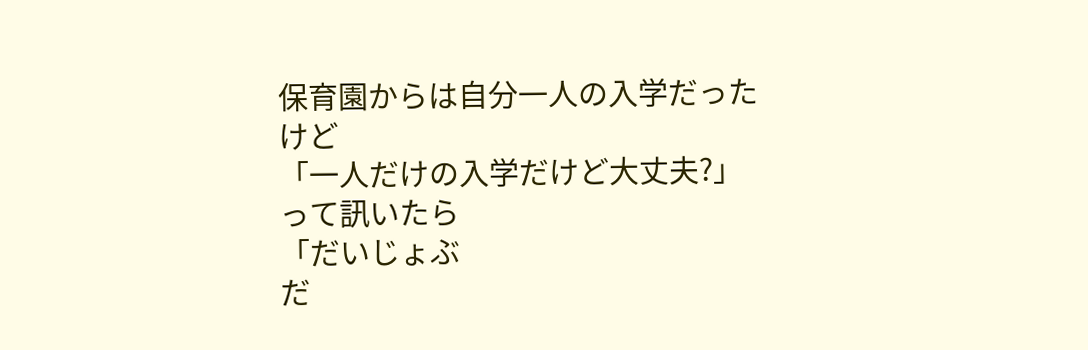保育園からは自分一人の入学だったけど
「一人だけの入学だけど大丈夫?」
って訊いたら
「だいじょぶ
だ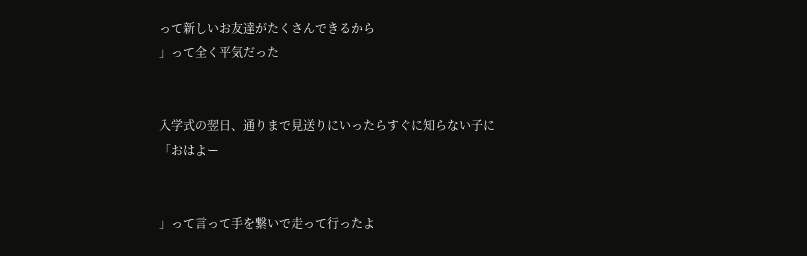って新しいお友達がたくさんできるから
」って全く平気だった


入学式の翌日、通りまで見送りにいったらすぐに知らない子に
「おはよー


」って言って手を繋いで走って行ったよ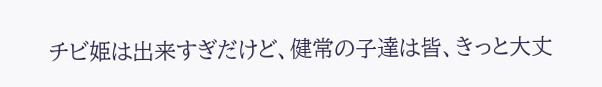チビ姫は出来すぎだけど、健常の子達は皆、きっと大丈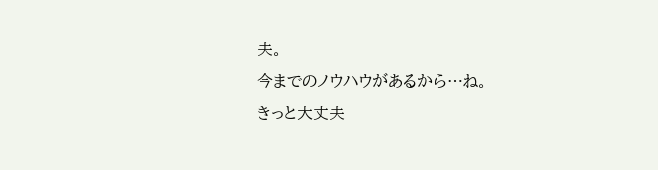夫。
今までのノウハウがあるから…ね。
きっと大丈夫